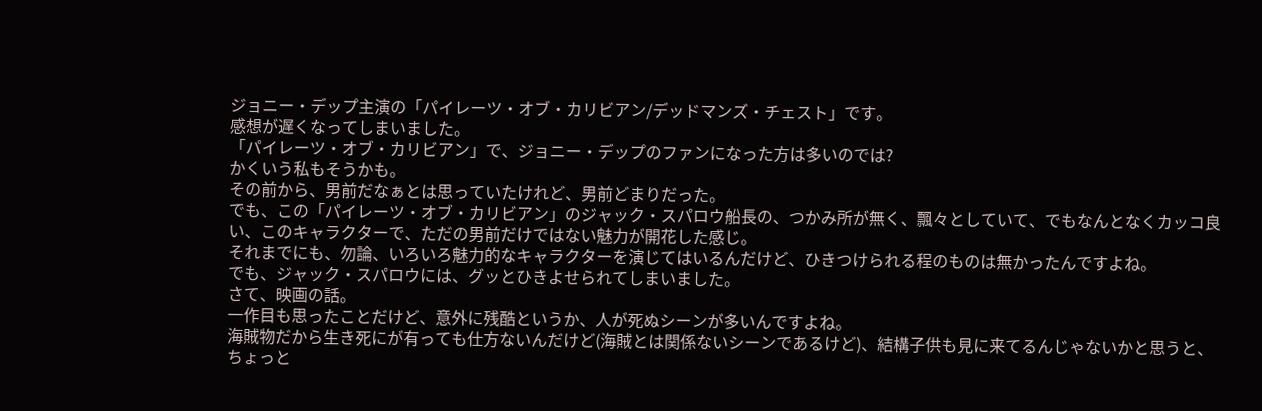ジョニー・デップ主演の「パイレーツ・オブ・カリビアン/デッドマンズ・チェスト」です。
感想が遅くなってしまいました。
「パイレーツ・オブ・カリビアン」で、ジョニー・デップのファンになった方は多いのでは?
かくいう私もそうかも。
その前から、男前だなぁとは思っていたけれど、男前どまりだった。
でも、この「パイレーツ・オブ・カリビアン」のジャック・スパロウ船長の、つかみ所が無く、飄々としていて、でもなんとなくカッコ良い、このキャラクターで、ただの男前だけではない魅力が開花した感じ。
それまでにも、勿論、いろいろ魅力的なキャラクターを演じてはいるんだけど、ひきつけられる程のものは無かったんですよね。
でも、ジャック・スパロウには、グッとひきよせられてしまいました。
さて、映画の話。
一作目も思ったことだけど、意外に残酷というか、人が死ぬシーンが多いんですよね。
海賊物だから生き死にが有っても仕方ないんだけど(海賊とは関係ないシーンであるけど)、結構子供も見に来てるんじゃないかと思うと、ちょっと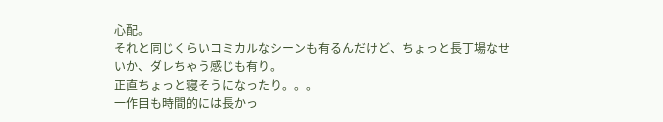心配。
それと同じくらいコミカルなシーンも有るんだけど、ちょっと長丁場なせいか、ダレちゃう感じも有り。
正直ちょっと寝そうになったり。。。
一作目も時間的には長かっ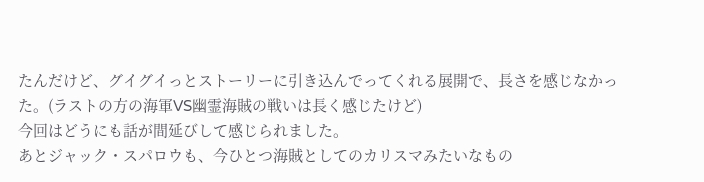たんだけど、グイグイっとストーリーに引き込んでってくれる展開で、長さを感じなかった。(ラストの方の海軍VS幽霊海賊の戦いは長く感じたけど)
今回はどうにも話が間延びして感じられました。
あとジャック・スパロウも、今ひとつ海賊としてのカリスマみたいなもの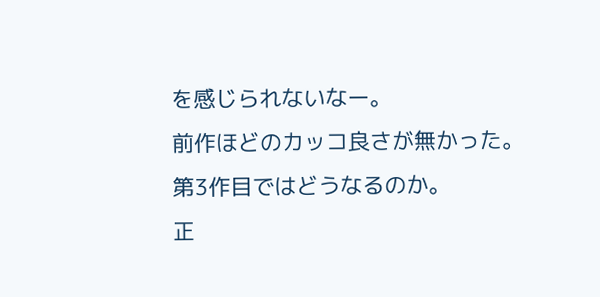を感じられないなー。
前作ほどのカッコ良さが無かった。
第3作目ではどうなるのか。
正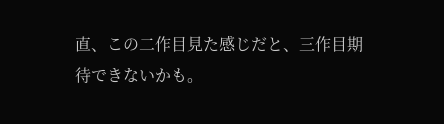直、この二作目見た感じだと、三作目期待できないかも。